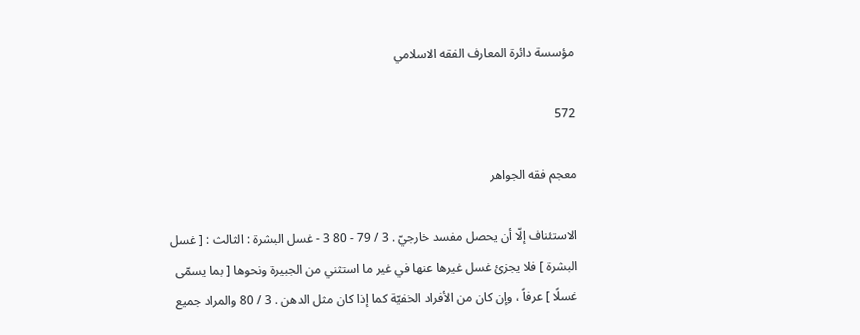مؤسسة دائرة المعارف الفقه الاسلامي

572

معجم فقه الجواهر

الاستئناف إلّا أن يحصل مفسد خارجيّ . 3 / 79 - 80 3 - غسل البشرة : الثالث : [ غسل البشرة ] فلا يجزئ غسل غيرها عنها في غير ما استثني من الجبيرة ونحوها [ بما يسمّى غسلًا ] عرفاً ، وإن كان من الأفراد الخفيّة كما إذا كان مثل الدهن . 3 / 80 والمراد جميع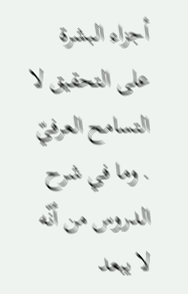أجزاء البشرة على التحقيق لا التسامح العرفيّ . وما في شرح الدروس من أنّه لا يبعد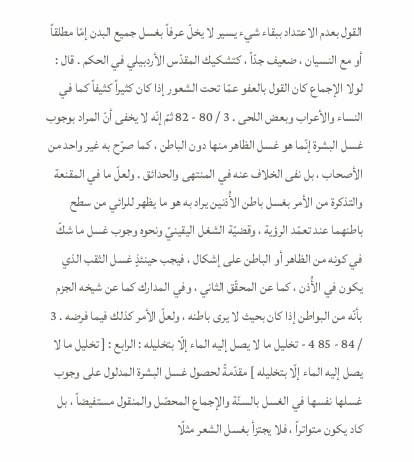القول بعدم الاعتداد ببقاء شيء يسير لا يخلّ عرفاً بغسل جميع البدن إمّا مطلقاً أو مع النسيان ، ضعيف جدّاً ، كتشكيك المقدّس الأردبيلي في الحكم . قال : لولا الإجماع كان القول بالعفو عمّا تحت الشعور إذا كان كثيراً كثيفاً كما في النساء والأعراب وبعض اللحى . 3 / 80 - 82 ثمّ إنّه لا يخفى أنّ المراد بوجوب غسل البشرة إنّما هو غسل الظاهر منها دون الباطن ، كما صرّح به غير واحد من الأصحاب ، بل نفى الخلاف عنه في المنتهى والحدائق . ولعلّ ما في المقنعة والتذكرة من الأمر بغسل باطن الأُذنين يراد به هو ما يظهر للرائي من سطح باطنهما عند تعمّد الرؤية ، وقضيّة الشغل اليقينيّ ونحوه وجوب غسل ما شكّ في كونه من الظاهر أو الباطن على إشكال ، فيجب حينئذٍ غسل الثقب الذي يكون في الأُذن ، كما عن المحقّق الثاني ، وفي المدارك كما عن شيخه الجزم بأنّه من البواطن إذا كان بحيث لا يرى باطنه ، ولعلّ الأمر كذلك فيما فرضه . 3 / 84 - 85 4 - تخليل ما لا يصل إليه الماء إلّا بتخليله : الرابع : [ تخليل ما لا يصل إليه الماء إلّا بتخليله ] مقدّمةً لحصول غسل البشرة المدلول على وجوب غسلها نفسها في الغسل بالسنّة والإجماع المحصّل والمنقول مستفيضاً ، بل كاد يكون متواتراً ، فلا يجتزأ بغسل الشعر مثلًا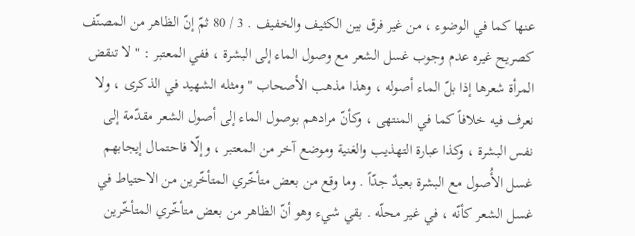عنها كما في الوضوء ، من غير فرق بين الكثيف والخفيف . 3 / 80 ثمّ إنّ الظاهر من المصنّف كصريح غيره عدم وجوب غسل الشعر مع وصول الماء إلى البشرة ، ففي المعتبر : " لا تنقض المرأة شعرها إذا بلّ الماء أصوله ، وهذا مذهب الأصحاب " ومثله الشهيد في الذكرى ، ولا نعرف فيه خلافاً كما في المنتهى ، وكأنّ مرادهم بوصول الماء إلى أصول الشعر مقدّمة إلى نفس البشرة ، وكذا عبارة التهذيب والغنية وموضع آخر من المعتبر ، وإلّا فاحتمال إيجابهم غسل الأُصول مع البشرة بعيدٌ جدّاً . وما وقع من بعض متأخّري المتأخّرين من الاحتياط في غسل الشعر كأنّه ، في غير محلّه . بقي شيء وهو أنّ الظاهر من بعض متأخّري المتأخّرين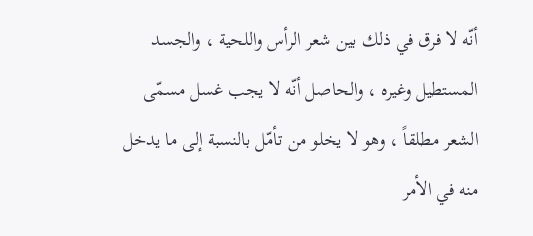أنّه لا فرق في ذلك بين شعر الرأس واللحية ، والجسد المستطيل وغيره ، والحاصل أنّه لا يجب غسل مسمّى الشعر مطلقاً ، وهو لا يخلو من تأمّل بالنسبة إلى ما يدخل منه في الأمر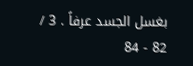بغسل الجسد عرفاً . 3 / 82 - 84